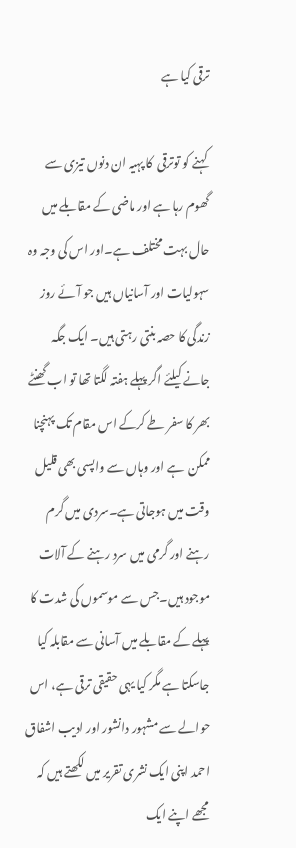ترقی کیا ہے

 کہنے کو توترقی  کا پہیہ ان دنوں تیزی سے گھوم رہا ہے اور ماضی کے مقابلے میں حال بہت مختلف ہے۔اور اس کی وجہ وہ سہولیات اور آسانیاں ہیں جو آئے روز زندگی کا حصہ بنتی رہتی ہیں۔ ایک جگہ جانے کیلئے اگر پہلے ہفتہ لگتا تھا تو اب گھنٹے بھر کا سفر طے کرکے اس مقام تک پہنچنا ممکن  ہے اور وہاں سے واپسی بھی قلیل وقت میں ہوجاتی ہے۔سردی میں گرم رہنے اور گرمی میں سرد رہنے کے آلات موجود ہیں۔جس سے موسموں کی شدت کا پہلے کے مقابلے میں آسانی سے مقابلہ کیا جاسکتا ہے مگر کیا یہی حقیقی ترقی ہے، اس حوالے سے مشہور دانشور اور ادیب اشفاق احمد اپنی ایک نشری تقریر میں لکھتے ہیں کہ مجھے اپنے ایک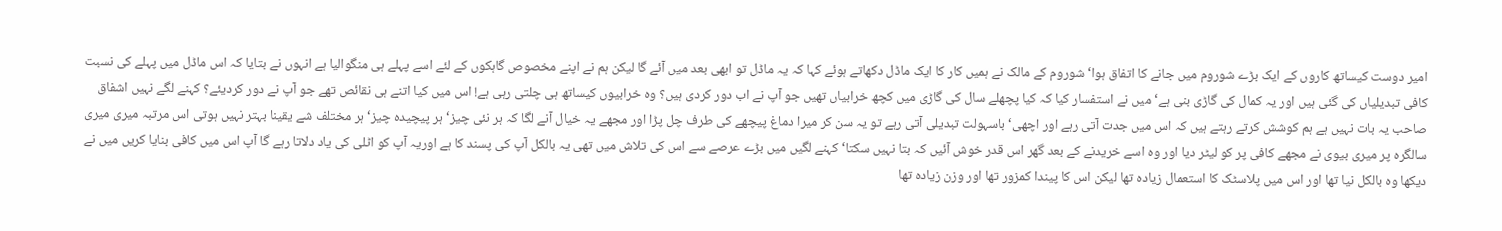امیر دوست کیساتھ کاروں کے ایک بڑے شوروم میں جانے کا اتفاق ہوا‘ شوروم کے مالک نے ہمیں کار کا ایک ماڈل دکھاتے ہوئے کہا کہ یہ ماڈل تو ابھی بعد میں آئے گا لیکن ہم نے اپنے مخصوص گاہکوں کے لئے اسے پہلے ہی منگوالیا ہے انہوں نے بتایا کہ اس ماڈل میں پہلے کی نسبت کافی تبدیلیاں کی گئی ہیں اور یہ کمال کی گاڑی بنی ہے‘میں نے استفسار کیا کہ کیا پچھلے سال کی گاڑی میں کچھ خرابیاں تھیں جو آپ نے اب دور کردی ہیں؟ وہ خرابیوں کیساتھ ہی چلتی رہی ہے! اس میں کیا اتنے ہی نقائص تھے جو آپ نے دور کردیئے؟ کہنے لگے نہیں اشفاق صاحب یہ بات نہیں ہے ہم کوشش کرتے رہتے ہیں کہ اس میں جدت آتی رہے اور اچھی‘باسہولت تبدیلی آتی رہے تو یہ سن کر میرا دماغ پیچھے کی طرف چل پڑا اور مجھے یہ خیال آنے لگا کہ ہر نئی چیز‘ہر پیچیدہ چیز‘ہر مختلف شے یقینا بہتر نہیں ہوتی اس مرتبہ میری میری سالگرہ پر میری بیوی نے مجھے کافی پر کو لیٹر دیا اور وہ اسے خریدنے کے بعد گھر اس قدر خوش آئیں کہ بتا نہیں سکتا‘ کہنے لگیں میں بڑے عرصے سے اس کی تلاش میں تھی یہ بالکل آپ کی پسند کا ہے اوریہ آپ کو اٹلی کی یاد دلاتا رہے گا آپ اس میں کافی بنایا کریں میں نے دیکھا وہ بالکل نیا تھا اور اس میں پلاسٹک کا استعمال زیادہ تھا لیکن اس کا پیندا کمزور تھا اور وزن زیادہ تھا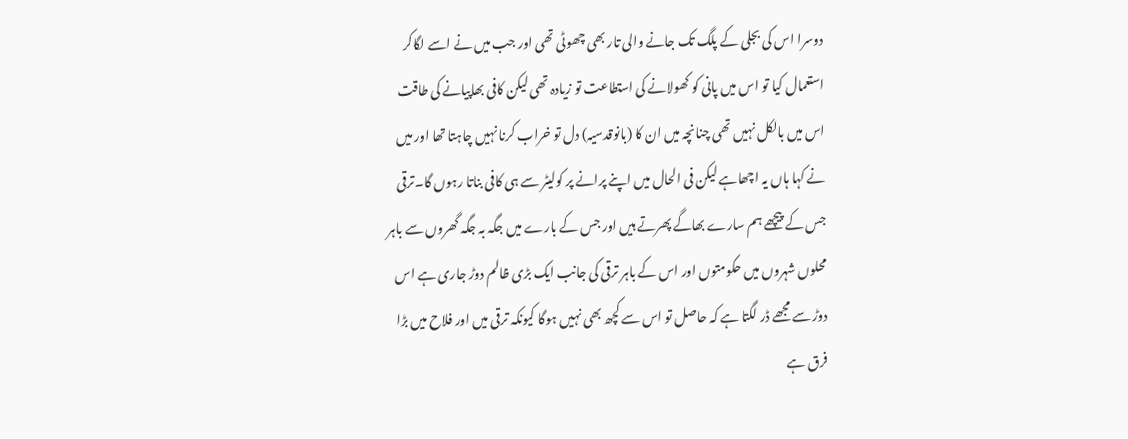دوسرا اس کی بجلی کے پلگ تک جانے والی تار بھی چھوٹی تھی اور جب میں نے اسے لگاکر استعمال کیا تو اس میں پانی کو کھولانے کی استطاعت تو زیادہ تھی لیکن کافی بھاپیانے کی طاقت اس میں بالکل نہیں تھی چنانچہ میں ان کا (بانوقدسیہ) دل تو خراب کرنا نہیں چاہتا تھا اور میں نے کہا ہاں یہ اچھاہے لیکن فی الحال میں اپنے پرانے پر کولیٹر سے ہی کافی بناتا رہوں گا۔ترقی جس کے پیچھے ہم سارے بھاگے پھرتے ہیں اور جس کے بارے میں جگہ بہ جگہ گھروں سے باہر محلوں شہروں میں حکومتوں اور اس کے باہر ترقی کی جانب ایک بڑی ظالم دوڑ جاری ہے اس دوڑ سے مجھے ڈر لگتا ہے کہ حاصل تو اس سے کچھ بھی نہیں ہوگا کیونکہ ترقی میں اور فلاح میں بڑا فرق ہے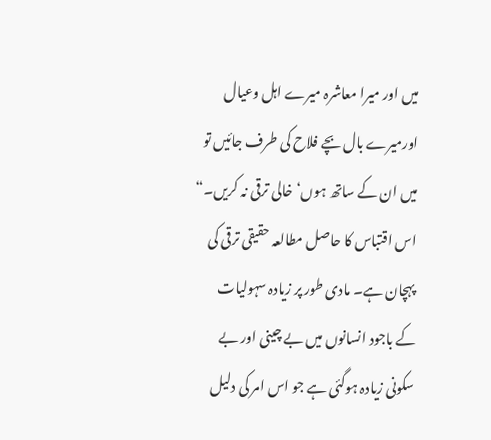میں اور میرا معاشرہ میرے اہل وعیال اورمیرے بال بچے فلاح کی طرف جائیں تو میں ان کے ساتھ ہوں‘خالی ترقی نہ کریں۔“ اس اقتباس کا حاصل مطالعہ حقیقی ترقی کی پہچان ہے۔ مادی طور پر زیادہ سہولیات کے باجود انسانوں میں بے چینی اور بے سکونی زیادہ ہوگئی ہے جو اس امر کی دلیل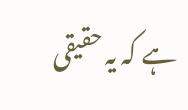ہے کہ یہ حقیقی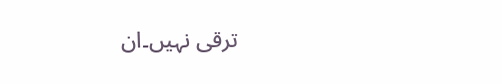ترقی نہیں۔ان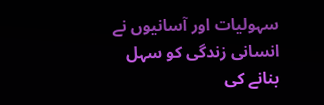سہولیات اور آسانیوں نے انسانی زندگی کو سہل بنانے کی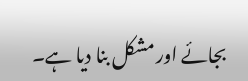بجائے اور مشکل بنا دیا ہے۔